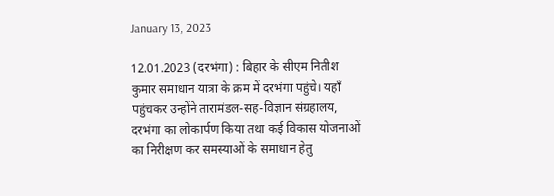January 13, 2023

12.01.2023 (दरभंगा) : बिहार के सीएम नितीश कुमार समाधान यात्रा के क्रम में दरभंगा पहुंचे। यहाँ पहुंचकर उन्होंने तारामंडल-सह-विज्ञान संग्रहालय, दरभंगा का लोकार्पण किया तथा कई विकास योजनाओं का निरीक्षण कर समस्याओं के समाधान हेतु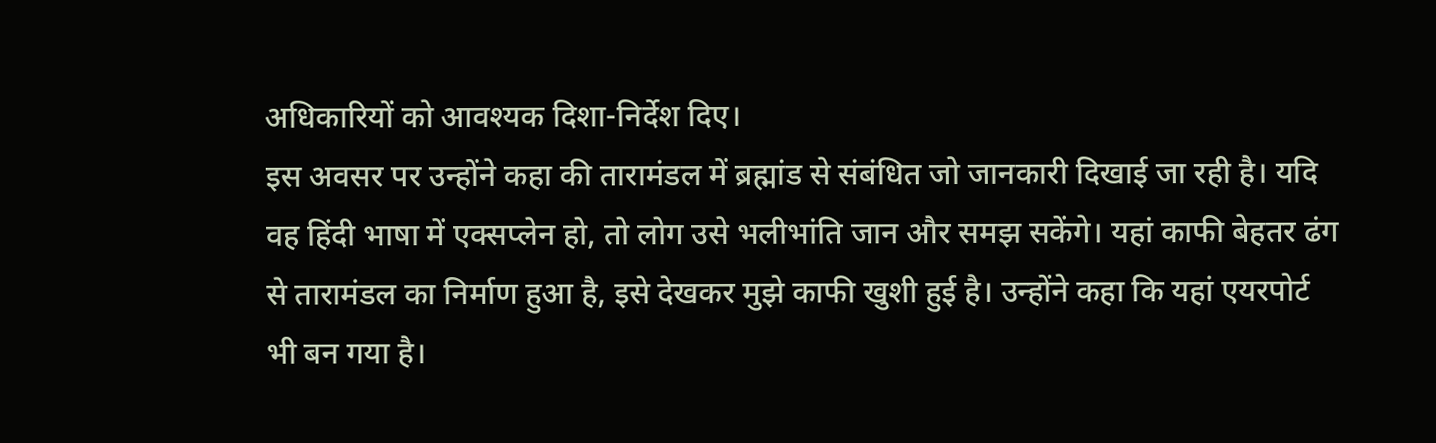अधिकारियों को आवश्यक दिशा-निर्देश दिए।
इस अवसर पर उन्होंने कहा की तारामंडल में ब्रह्मांड से संबंधित जो जानकारी दिखाई जा रही है। यदि वह हिंदी भाषा में एक्सप्लेन हो, तो लोग उसे भलीभांति जान और समझ सकेंगे। यहां काफी बेहतर ढंग से तारामंडल का निर्माण हुआ है, इसे देखकर मुझे काफी खुशी हुई है। उन्होंने कहा कि यहां एयरपोर्ट भी बन गया है।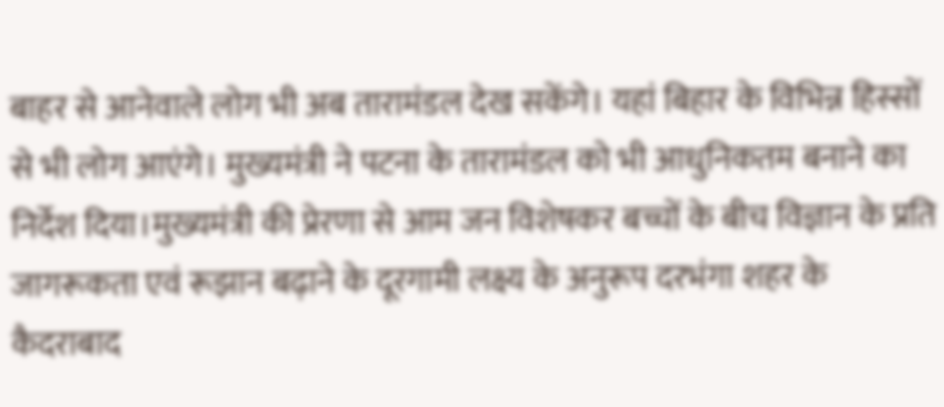बाहर से आनेवाले लोग भी अब तारामंडल देख सकेंगे। यहां बिहार के विभिन्न हिस्सों से भी लोग आएंगे। मुख्यमंत्री ने पटना के तारामंडल को भी आधुनिकतम बनाने का निर्देश दिया।मुख्यमंत्री की प्रेरणा से आम जन विशेषकर बच्चों के बीच विज्ञान के प्रति जागरूकता एवं रूझान बढ़ाने के दूरगामी लक्ष्य के अनुरूप दरभंगा शहर के कैदराबाद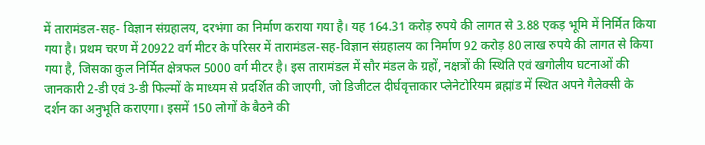में तारामंडल-सह- विज्ञान संग्रहालय, दरभंगा का निर्माण कराया गया है। यह 164.31 करोड़ रुपये की लागत से 3.88 एकड़ भूमि में निर्मित किया गया है। प्रथम चरण में 20922 वर्ग मीटर के परिसर में तारामंडल-सह-विज्ञान संग्रहालय का निर्माण 92 करोड़ 80 लाख रुपये की लागत से किया गया है, जिसका कुल निर्मित क्षेत्रफल 5000 वर्ग मीटर है। इस तारामंडल में सौर मंडल के ग्रहों, नक्षत्रों की स्थिति एवं खगोलीय घटनाओं की जानकारी 2-डी एवं 3-डी फिल्मों के माध्यम से प्रदर्शित की जाएगी, जो डिजीटल दीर्घवृत्ताकार प्लेनेटोरियम ब्रह्मांड में स्थित अपने गैलेक्सी के दर्शन का अनुभूति कराएगा। इसमें 150 लोगों के बैठने की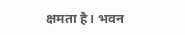क्षमता है। भवन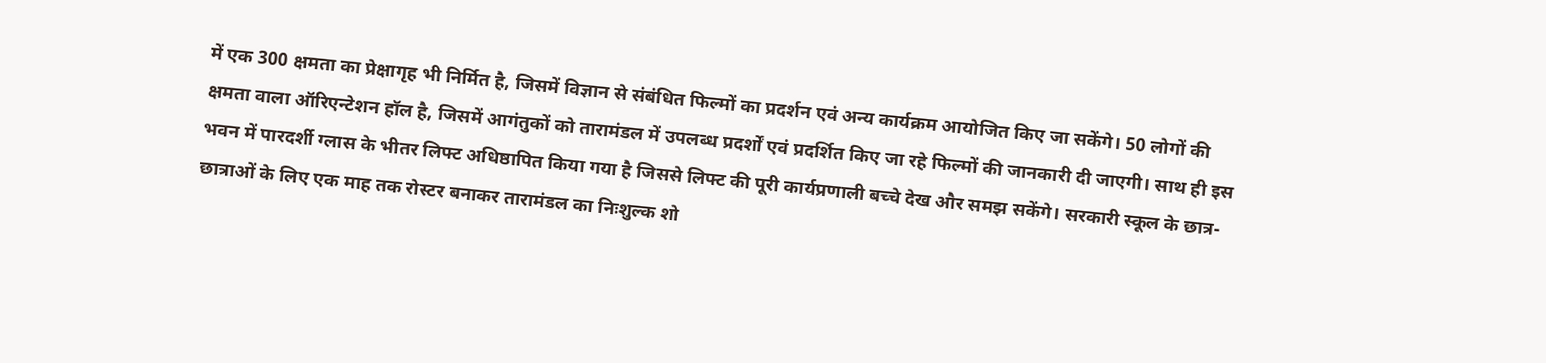में एक 300 क्षमता का प्रेक्षागृह भी निर्मित है, जिसमें विज्ञान से संबंधित फिल्मों का प्रदर्शन एवं अन्य कार्यक्रम आयोजित किए जा सकेंगे। 50 लोगों की क्षमता वाला ऑरिएन्टेशन हॉल है, जिसमें आगंतुकों को तारामंडल में उपलब्ध प्रदर्शों एवं प्रदर्शित किए जा रहे फिल्मों की जानकारी दी जाएगी। साथ ही इस भवन में पारदर्शी ग्लास के भीतर लिफ्ट अधिष्ठापित किया गया है जिससे लिफ्ट की पूरी कार्यप्रणाली बच्चे देख और समझ सकेंगे। सरकारी स्कूल के छात्र-छात्राओं के लिए एक माह तक रोस्टर बनाकर तारामंडल का निःशुल्क शो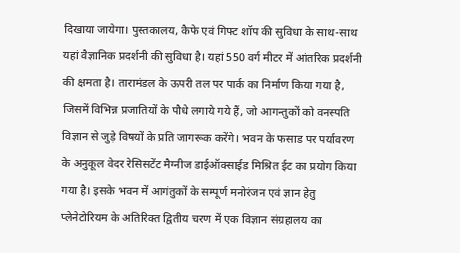दिखाया जायेगा। पुस्तकालय, कैफे एवं गिफ्ट शॉप की सुविधा के साथ-साथ यहां वैज्ञानिक प्रदर्शनी की सुविधा है। यहां 550 वर्ग मीटर में आंतरिक प्रदर्शनी की क्षमता है। तारामंडल के ऊपरी तल पर पार्क का निर्माण किया गया है, जिसमें विभिन्न प्रजातियों के पौधे लगाये गये हैं, जो आगन्तुकों को वनस्पति विज्ञान से जुड़े विषयों के प्रति जागरूक करेंगे। भवन के फसाड पर पर्यावरण के अनुकूल वेदर रेसिसटेंट मैग्नीज डाईऑक्साईड मिश्रित ईट का प्रयोग किया गया है। इसके भवन में आगंतुकों के सम्पूर्ण मनोरंजन एवं ज्ञान हेतु प्लेनेटोरियम के अतिरिक्त द्वितीय चरण में एक विज्ञान संग्रहालय का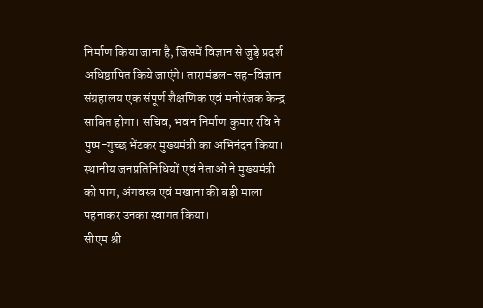निर्माण किया जाना है, जिसमें विज्ञान से जुड़े प्रदर्श अधिष्ठापित किये जाएंगे। तारामंडल-सह-विज्ञान संग्रहालय एक संपूर्ण शैक्षणिक एवं मनोरंजक केन्द्र साबित होगा। सचिव, भवन निर्माण कुमार रवि ने पुष्प-गुच्छ भेंटकर मुख्यमंत्री का अभिनंदन किया। स्थानीय जनप्रतिनिधियों एवं नेताओं ने मुख्यमंत्री को पाग, अंगवस्त्र एवं मखाना की बड़ी माला पहनाकर उनका स्वागत किया।
सीएम श्री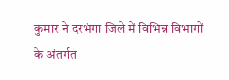कुमार ने दरभंगा जिले में विभिन्न विभागों के अंतर्गत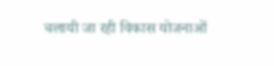चलायी जा रही विकास योजनाओं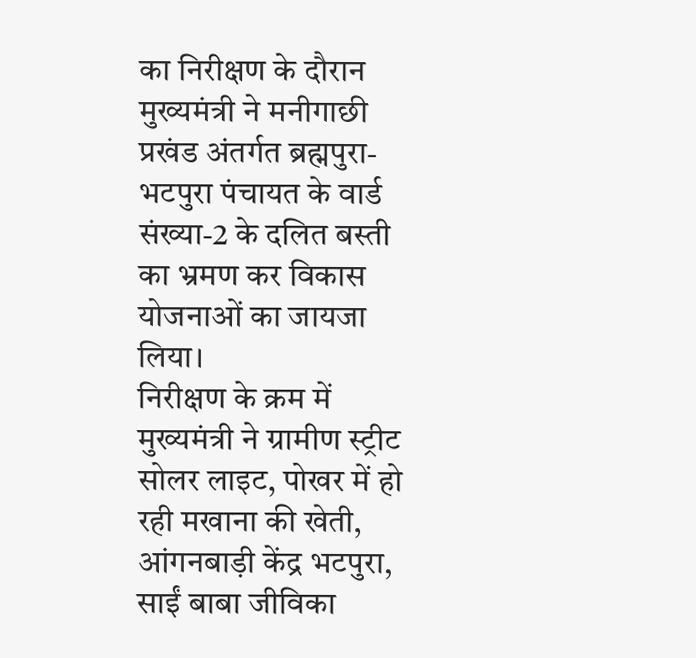का निरीक्षण के दौरान मुख्यमंत्री ने मनीगाछी प्रखंड अंतर्गत ब्रह्मपुरा-भटपुरा पंचायत के वार्ड संख्या-2 के दलित बस्ती का भ्रमण कर विकास योजनाओं का जायजा लिया।
निरीक्षण के क्रम में मुख्यमंत्री ने ग्रामीण स्ट्रीट सोलर लाइट, पोखर में हो रही मखाना की खेती, आंगनबाड़ी केंद्र भटपुरा, साईं बाबा जीविका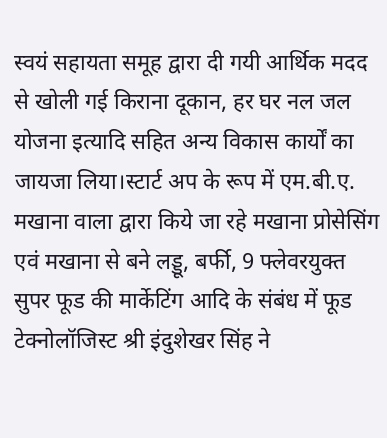स्वयं सहायता समूह द्वारा दी गयी आर्थिक मदद से खोली गई किराना दूकान, हर घर नल जल योजना इत्यादि सहित अन्य विकास कार्यों का जायजा लिया।स्टार्ट अप के रूप में एम.बी.ए. मखाना वाला द्वारा किये जा रहे मखाना प्रोसेसिंग एवं मखाना से बने लड्डू, बर्फी, 9 फ्लेवरयुक्त सुपर फूड की मार्केटिंग आदि के संबंध में फूड टेक्नोलॉजिस्ट श्री इंदुशेखर सिंह ने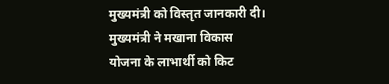मुख्यमंत्री को विस्तृत जानकारी दी। मुख्यमंत्री ने मखाना विकास योजना के लाभार्थी को किट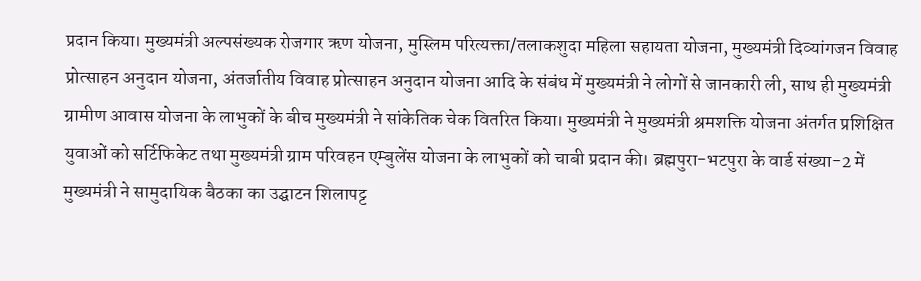प्रदान किया। मुख्यमंत्री अल्पसंख्यक रोजगार ऋण योजना, मुस्लिम परित्यक्ता/तलाकशुदा महिला सहायता योजना, मुख्यमंत्री दिव्यांगजन विवाह प्रोत्साहन अनुदान योजना, अंतर्जातीय विवाह प्रोत्साहन अनुदान योजना आदि के संबंध में मुख्यमंत्री ने लोगों से जानकारी ली, साथ ही मुख्यमंत्री ग्रामीण आवास योजना के लाभुकों के बीच मुख्यमंत्री ने सांकेतिक चेक वितरित किया। मुख्यमंत्री ने मुख्यमंत्री श्रमशक्ति योजना अंतर्गत प्रशिक्षित युवाओं को सर्टिफिकेट तथा मुख्यमंत्री ग्राम परिवहन एम्बुलेंस योजना के लाभुकों को चाबी प्रदान की। ब्रह्मपुरा-भटपुरा के वार्ड संख्या-2 में मुख्यमंत्री ने सामुदायिक बैठका का उद्घाटन शिलापट्ट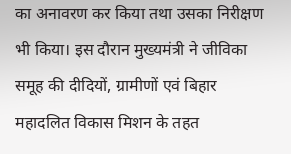का अनावरण कर किया तथा उसका निरीक्षण भी किया। इस दौरान मुख्यमंत्री ने जीविका समूह की दीदियों, ग्रामीणों एवं बिहार महादलित विकास मिशन के तहत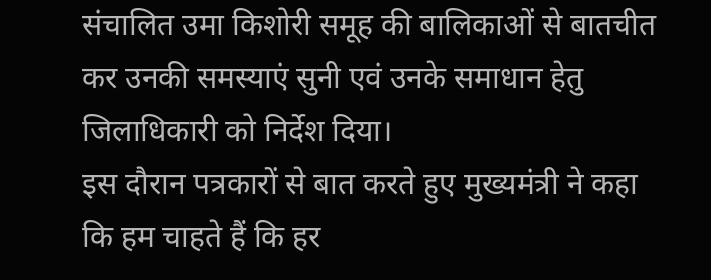संचालित उमा किशोरी समूह की बालिकाओं से बातचीत कर उनकी समस्याएं सुनी एवं उनके समाधान हेतु जिलाधिकारी को निर्देश दिया।
इस दौरान पत्रकारों से बात करते हुए मुख्यमंत्री ने कहा कि हम चाहते हैं कि हर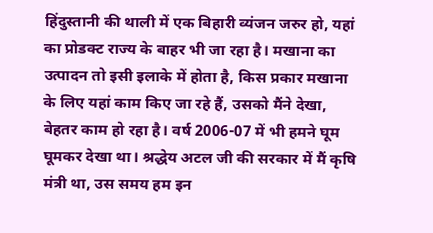हिंदुस्तानी की थाली में एक बिहारी व्यंजन जरुर हो, यहां का प्रोडक्ट राज्य के बाहर भी जा रहा है। मखाना का उत्पादन तो इसी इलाके में होता है, किस प्रकार मखाना के लिए यहां काम किए जा रहे हैं, उसको मैंने देखा, बेहतर काम हो रहा है। वर्ष 2006-07 में भी हमने घूम घूमकर देखा था। श्रद्धेय अटल जी की सरकार में मैं कृषि मंत्री था, उस समय हम इन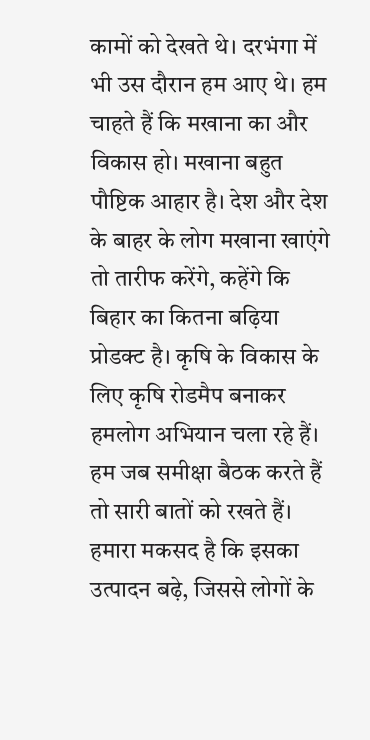कामों को देखते थे। दरभंगा में भी उस दौरान हम आए थे। हम चाहते हैं कि मखाना का और विकास हो। मखाना बहुत पौष्टिक आहार है। देश और देश के बाहर के लोग मखाना खाएंगे तो तारीफ करेंगे, कहेंगे कि बिहार का कितना बढ़िया प्रोडक्ट है। कृषि के विकास के लिए कृषि रोडमैप बनाकर हमलोग अभियान चला रहे हैं। हम जब समीक्षा बैठक करते हैं तो सारी बातों को रखते हैं। हमारा मकसद है कि इसका उत्पादन बढ़े, जिससे लोगों के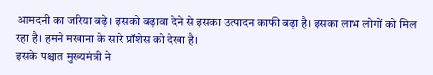आमदनी का जरिया बढ़े। इसको बढ़ावा देने से इसका उत्पादन काफी बढ़ा है। इसका लाभ लोगों को मिल रहा है। हमने मखाना के सारे प्रॉशेस को देखा है।
इसके पश्चात मुख्यमंत्री ने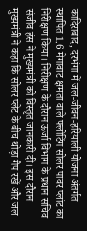कादिराबाद, दरभंगा में जल-जीवन-हरियाली योजना अंतर्गत स्थापित 1.6 मेगावाट क्षमता वाले फ्लोटिंग सोलर पावर प्लांट का निरीक्षण किया। निरीक्षण के दौरान ऊर्जा विभाग के प्रधान सचिव संजीव हंस ने मुख्यमंत्री को विस्तृत जानकारी दी। इस दौरान मुख्यमंत्री ने कहा कि सोलर प्लेट के बीच थोड़ा गैप रखें और जल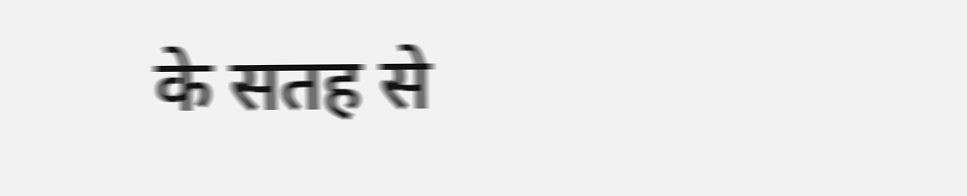के सतह से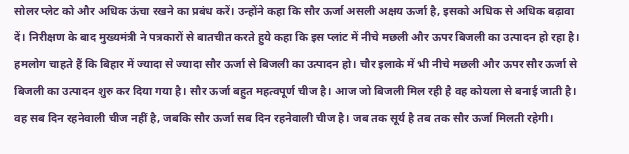सोलर प्लेट को और अधिक ऊंचा रखने का प्रबंध करें। उन्होंने कहा कि सौर ऊर्जा असली अक्षय ऊर्जा है, इसको अधिक से अधिक बढ़ावा दें। निरीक्षण के बाद मुख्यमंत्री ने पत्रकारों से बातचीत करते हुये कहा कि इस प्लांट में नीचे मछली और ऊपर बिजली का उत्पादन हो रहा है।
हमलोग चाहते हैं कि बिहार में ज्यादा से ज्यादा सौर ऊर्जा से बिजली का उत्पादन हो। चौर इलाके में भी नीचे मछली और ऊपर सौर ऊर्जा से बिजली का उत्पादन शुरु कर दिया गया है। सौर ऊर्जा बहुत महत्वपूर्ण चीज है। आज जो बिजली मिल रही है वह कोयला से बनाई जाती है। वह सब दिन रहनेवाली चीज नहीं है, जबकि सौर ऊर्जा सब दिन रहनेवाली चीज है। जब तक सूर्य है तब तक सौर ऊर्जा मिलती रहेगी।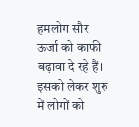हमलोग सौर ऊर्जा को काफी बढ़ावा दे रहे हैं। इसको लेकर शुरु में लोगों को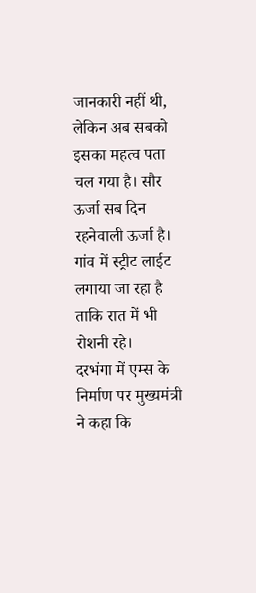जानकारी नहीं थी, लेकिन अब सबको इसका महत्व पता चल गया है। सौर ऊर्जा सब दिन रहनेवाली ऊर्जा है। गांव में स्ट्रीट लाईट लगाया जा रहा है ताकि रात में भी रोशनी रहे।
दरभंगा में एम्स के निर्माण पर मुख्यमंत्री ने कहा कि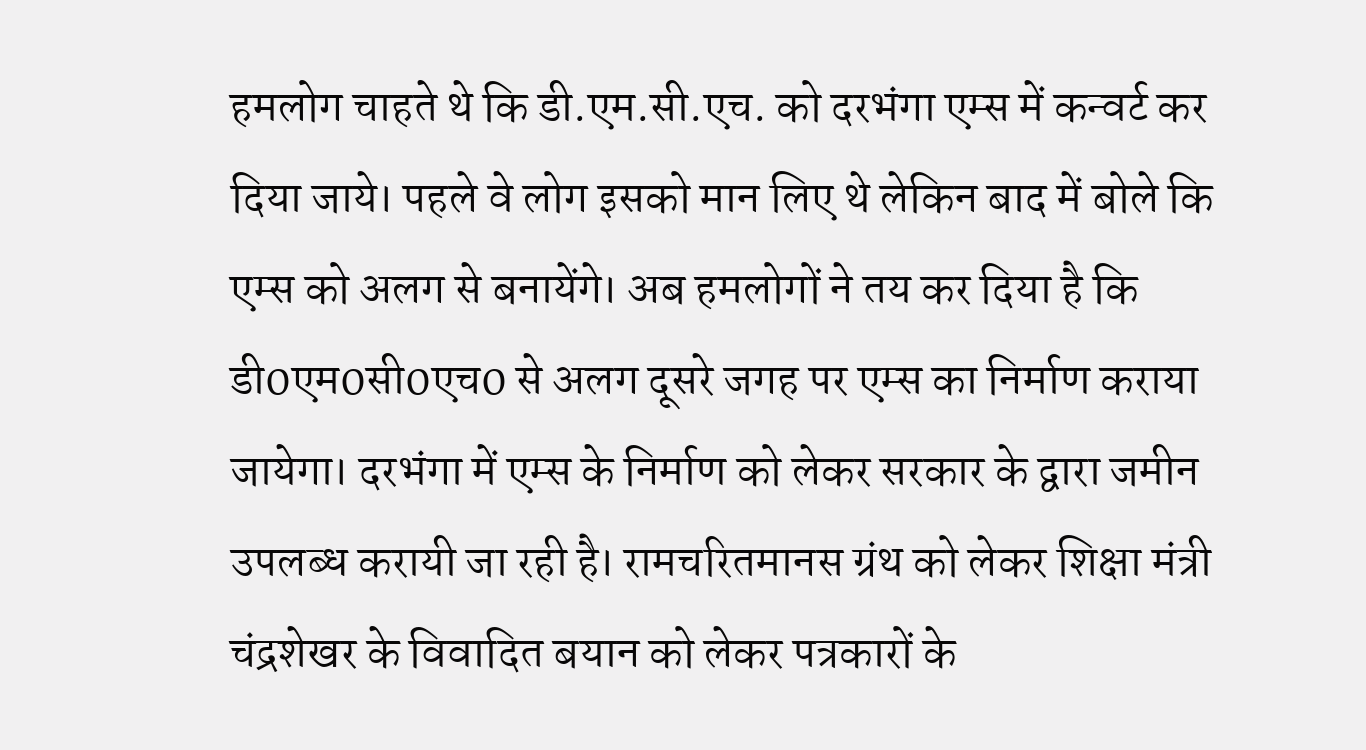हमलोग चाहते थे कि डी.एम.सी.एच. को दरभंगा एम्स में कन्वर्ट कर दिया जाये। पहले वे लोग इसको मान लिए थे लेकिन बाद में बोले कि एम्स को अलग से बनायेंगे। अब हमलोगों ने तय कर दिया है कि डी0एम0सी0एच0 से अलग दूसरे जगह पर एम्स का निर्माण कराया जायेगा। दरभंगा में एम्स के निर्माण को लेकर सरकार के द्वारा जमीन उपलब्ध करायी जा रही है। रामचरितमानस ग्रंथ को लेकर शिक्षा मंत्री चंद्रशेखर के विवादित बयान को लेकर पत्रकारों के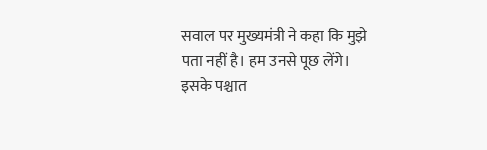सवाल पर मुख्यमंत्री ने कहा कि मुझे पता नहीं है। हम उनसे पूछ लेंगे।
इसके पश्चात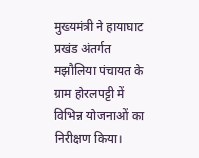मुख्यमंत्री ने हायाघाट प्रखंड अंतर्गत मझौलिया पंचायत के ग्राम होरलपट्टी में विभिन्न योजनाओं का निरीक्षण किया।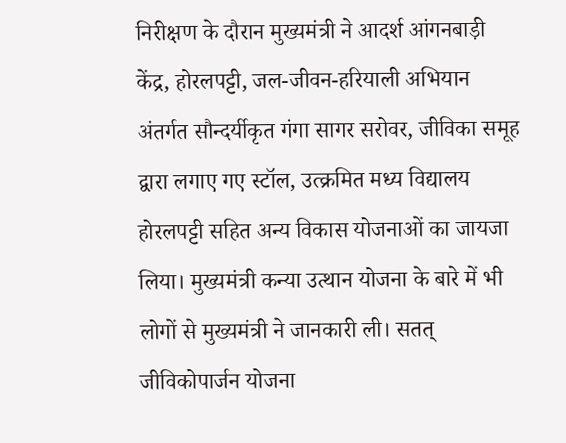निरीक्षण के दौरान मुख्यमंत्री ने आदर्श आंगनबाड़ी केंद्र, होरलपट्टी, जल-जीवन-हरियाली अभियान अंतर्गत सौन्दर्यीकृत गंगा सागर सरोवर, जीविका समूह द्वारा लगाए गए स्टॉल, उत्क्रमित मध्य विद्यालय होरलपट्टी सहित अन्य विकास योजनाओं का जायजा लिया। मुख्यमंत्री कन्या उत्थान योजना के बारे में भी लोगों से मुख्यमंत्री ने जानकारी ली। सतत् जीविकोपार्जन योजना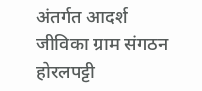अंतर्गत आदर्श जीविका ग्राम संगठन होरलपट्टी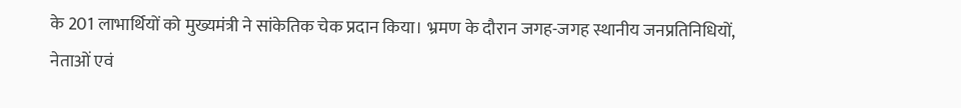के 201 लाभार्थियों को मुख्यमंत्री ने सांकेतिक चेक प्रदान किया। भ्रमण के दौरान जगह-जगह स्थानीय जनप्रतिनिधियों, नेताओं एवं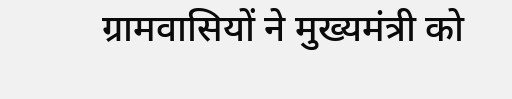ग्रामवासियों ने मुख्यमंत्री को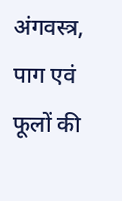अंगवस्त्र, पाग एवं फूलों की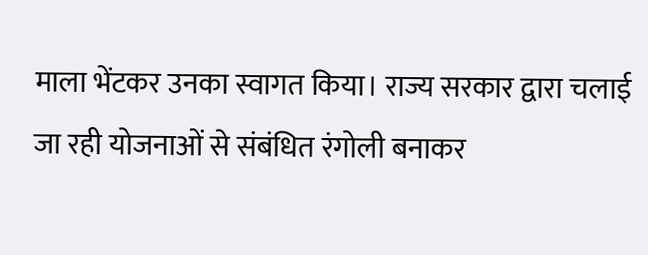माला भेंटकर उनका स्वागत किया। राज्य सरकार द्वारा चलाई जा रही योजनाओं से संबंधित रंगोली बनाकर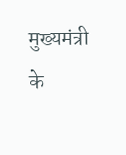मुख्यमंत्री के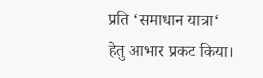प्रति ‘समाधान यात्रा‘ हेतु आभार प्रकट किया।